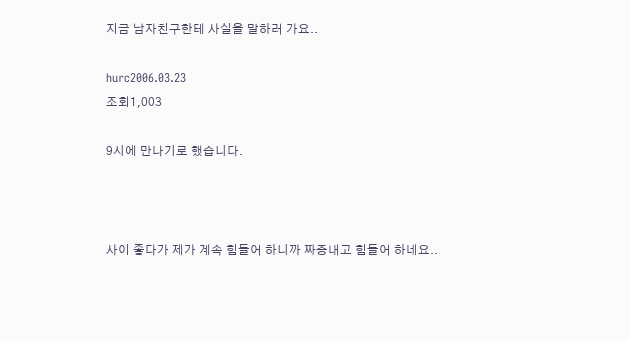지금 남자친구한테 사실을 말하러 가요..

hurc2006.03.23
조회1,003

9시에 만나기로 했습니다.



사이 좋다가 제가 계속 힘들어 하니까 짜증내고 힘들어 하네요..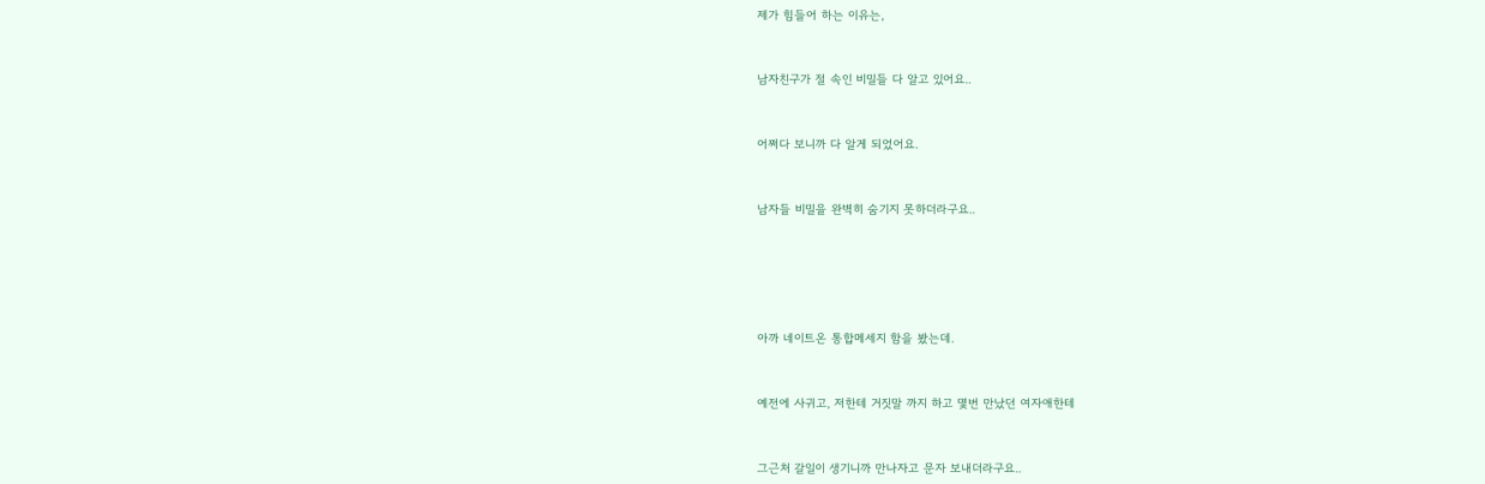제가 힘들어 하는 이유는,



남자친구가 절 속인 비밀들 다 알고 있어요..



어쩌다 보니까 다 알게 되었어요.



남자들 비밀을 완벽히 숨기지 못하더라구요..







아까 네이트온 통합메세지 함을 봤는데.



예전에 사귀고, 저한테 거짓말 까지 하고 몇번 만났던 여자애한테



그근처 갈일이 생기니까 만나자고 문자 보내더라구요..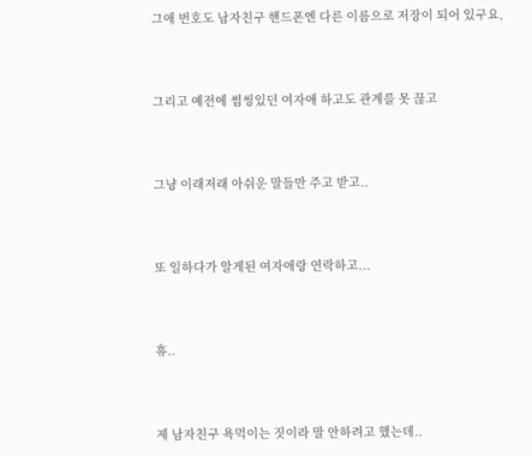그애 번호도 남자친구 핸드폰엔 다른 이름으로 저장이 되어 있구요,



그리고 예전에 썸씽있던 여자애 하고도 관계를 못 끊고



그냥 이래저래 아쉬운 말들만 주고 받고..



또 일하다가 알게된 여자애랑 연락하고...



휴..



제 남자친구 욕먹이는 짓이라 말 안하려고 했는데..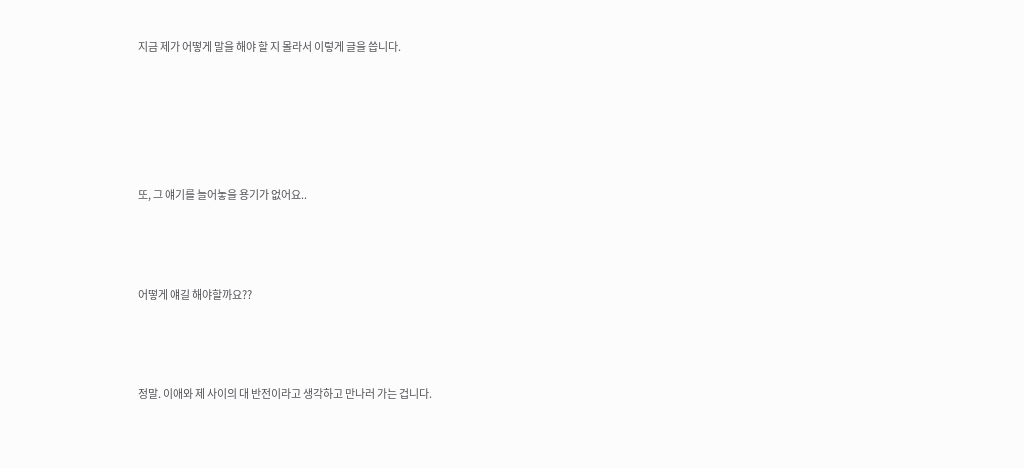지금 제가 어떻게 말을 해야 할 지 몰라서 이렇게 글을 씁니다.





또, 그 얘기를 늘어놓을 용기가 없어요..



어떻게 얘길 해야할까요??



정말. 이애와 제 사이의 대 반전이라고 생각하고 만나러 가는 겁니다.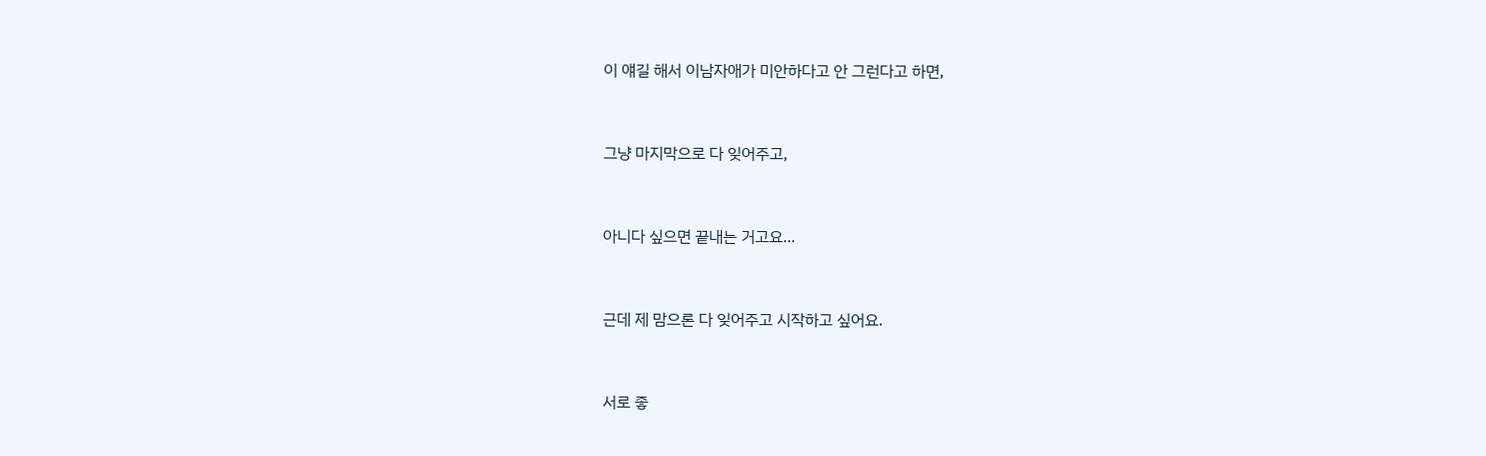이 얘길 해서 이남자애가 미안하다고 안 그런다고 하면,



그냥 마지막으로 다 잊어주고,



아니다 싶으면 끝내는 거고요...



근데 제 맘으론 다 잊어주고 시작하고 싶어요.



서로 좋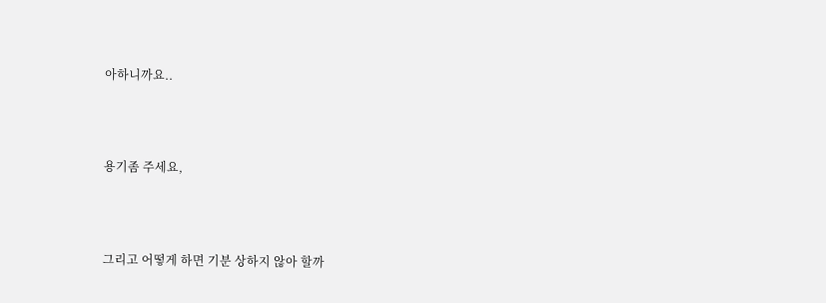아하니까요..



용기좀 주세요,



그리고 어떻게 하면 기분 상하지 않아 할까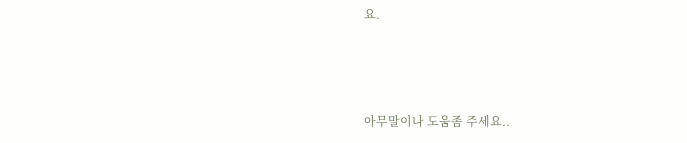요.



아무말이나 도움좀 주세요..